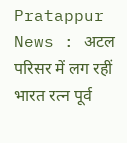Pratappur News : अटल परिसर में लग रहीं भारत रत्न पूर्व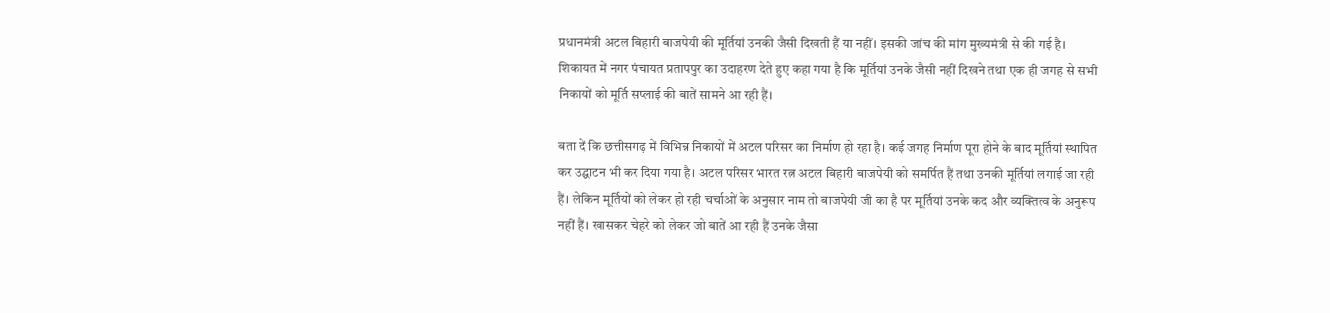प्रधानमंत्री अटल बिहारी बाजपेयी की मूर्तियां उनकी जैसी दिखती हैं या नहीं। इसकी जांच की मांग मुख्यमंत्री से की गई है। शिकायत में नगर पंचायत प्रतापपुर का उदाहरण देते हुए कहा गया है कि मूर्तियां उनके जैसी नहीं दिखने तथा एक ही जगह से सभी निकायों को मूर्ति सप्लाई की बातें सामने आ रही हैं।

बता दें कि छत्तीसगढ़ में विभिन्न निकायों में अटल परिसर का निर्माण हो रहा है। कई जगह निर्माण पूरा होने के बाद मूर्तियां स्थापित कर उद्घाटन भी कर दिया गया है। अटल परिसर भारत रत्न अटल बिहारी बाजपेयी को समर्पित हैं तथा उनकी मूर्तियां लगाई जा रही हैं। लेकिन मूर्तियों को लेकर हो रही चर्चाओं के अनुसार नाम तो बाजपेयी जी का है पर मूर्तियां उनके कद और व्यक्तित्व के अनुरूप नहीं हैं। खासकर चेहरे को लेकर जो बातें आ रही हैं उनके जैसा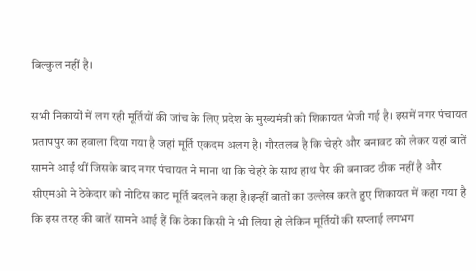बिल्कुल नहीं है।

सभी निकायों में लग रही मूर्तियों की जांच के लिए प्रदेश के मुख्यमंत्री को शिकायत भेजी गई है। इसमें नगर पंचायत प्रतापपुर का हवाला दिया गया है जहां मूर्ति एकदम अलग है। गौरतलब है कि चेहरे और बनावट को लेकर यहां बातें सामने आईं थीं जिसके बाद नगर पंचायत ने माना था कि चेहरे के साथ हाथ पैर की बनावट ठीक नहीं है और सीएमओ ने ठेकेदार को नोटिस काट मूर्ति बदलने कहा है।इन्हीं बातों का उल्लेख करते हुए शिकायत में कहा गया है कि इस तरह की बातें सामने आई हैं कि ठेका किसी ने भी लिया हो लेकिन मूर्तियों की सप्लाई लगभग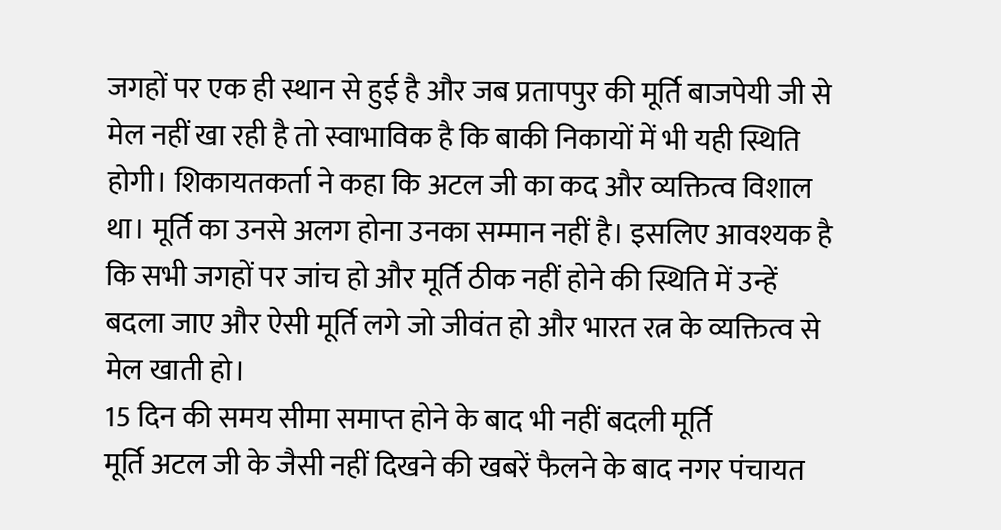जगहों पर एक ही स्थान से हुई है और जब प्रतापपुर की मूर्ति बाजपेयी जी से मेल नहीं खा रही है तो स्वाभाविक है कि बाकी निकायों में भी यही स्थिति होगी। शिकायतकर्ता ने कहा कि अटल जी का कद और व्यक्तित्व विशाल था। मूर्ति का उनसे अलग होना उनका सम्मान नहीं है। इसलिए आवश्यक है कि सभी जगहों पर जांच हो और मूर्ति ठीक नहीं होने की स्थिति में उन्हें बदला जाए और ऐसी मूर्ति लगे जो जीवंत हो और भारत रत्न के व्यक्तित्व से मेल खाती हो।
15 दिन की समय सीमा समाप्त होने के बाद भी नहीं बदली मूर्ति
मूर्ति अटल जी के जैसी नहीं दिखने की खबरें फैलने के बाद नगर पंचायत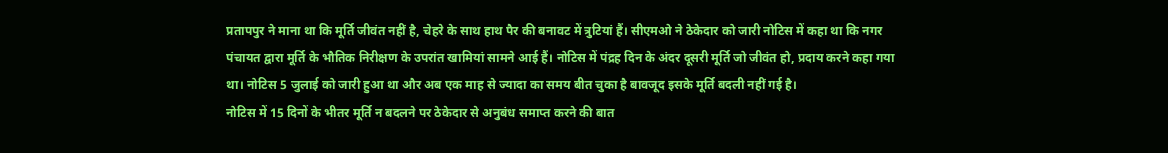प्रतापपुर ने माना था कि मूर्ति जीवंत नहीं है, चेहरे के साथ हाथ पैर की बनावट में त्रुटियां हैं। सीएमओ ने ठेकेदार को जारी नोटिस में कहा था कि नगर पंचायत द्वारा मूर्ति के भौतिक निरीक्षण के उपरांत खामियां सामने आई हैं। नोटिस में पंद्रह दिन के अंदर दूसरी मूर्ति जो जीवंत हो, प्रदाय करने कहा गया था। नोटिस 5 जुलाई को जारी हुआ था और अब एक माह से ज्यादा का समय बीत चुका है बावजूद इसके मूर्ति बदली नहीं गई है।
नोटिस में 15 दिनों के भीतर मूर्ति न बदलने पर ठेकेदार से अनुबंध समाप्त करने की बात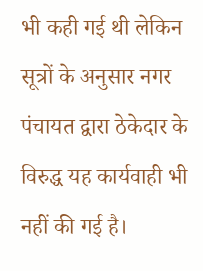भी कही गई थी लेकिन सूत्रों के अनुसार नगर पंचायत द्वारा ठेकेदार के विरुद्ध यह कार्यवाही भी नहीं की गई है।